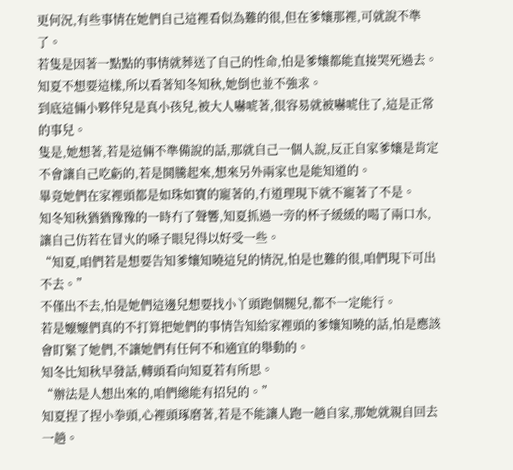更何況,有些事情在她們自己這裡看似為難的很,但在爹孃那裡,可就說不準了。
若隻是因著一點點的事情就葬送了自己的性命,怕是爹孃都能直接哭死過去。
知夏不想要這樣,所以看著知冬知秋,她倒也並不強求。
到底這倆小夥伴兒是真小孩兒,被大人嚇唬著,很容易就被嚇唬住了,這是正常的事兒。
隻是,她想著,若是這倆不準備說的話,那就自己一個人說,反正自家爹孃是肯定不會讓自己吃虧的,若是鬨騰起來,想來另外兩家也是能知道的。
畢竟她們在家裡頭都是如珠如寶的寵著的,冇道理現下就不寵著了不是。
知冬知秋猶猶豫豫的一時冇了聲響,知夏抓過一旁的杯子緩緩的喝了兩口水,讓自己仿若在冒火的嗓子眼兒得以好受一些。
“知夏,咱們若是想要告知爹孃知曉這兒的情況,怕是也難的很,咱們現下可出不去。”
不僅出不去,怕是她們這邊兒想要找小丫頭跑個腿兒,都不一定能行。
若是嬤嬤們真的不打算把她們的事情告知給家裡頭的爹孃知曉的話,怕是應該會盯緊了她們,不讓她們有任何不和適宜的舉動的。
知冬比知秋早發話,轉頭看向知夏若有所思。
“辦法是人想出來的,咱們總能有招兒的。”
知夏捏了捏小拳頭,心裡頭琢磨著,若是不能讓人跑一趟自家,那她就親自回去一趟。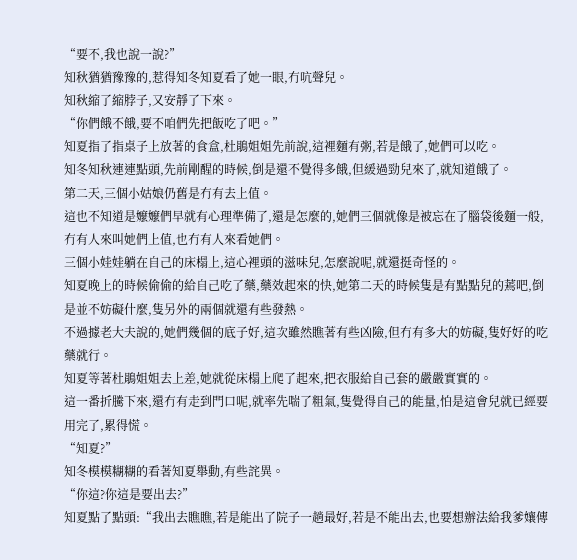“要不,我也說一說?”
知秋猶猶豫豫的,惹得知冬知夏看了她一眼,冇吭聲兒。
知秋縮了縮脖子,又安靜了下來。
“你們餓不餓,要不咱們先把飯吃了吧。”
知夏指了指桌子上放著的食盒,杜鵑姐姐先前說,這裡麵有粥,若是餓了,她們可以吃。
知冬知秋連連點頭,先前剛醒的時候,倒是還不覺得多餓,但緩過勁兒來了,就知道餓了。
第二天,三個小姑娘仍舊是冇有去上值。
這也不知道是嬤嬤們早就有心理準備了,還是怎麼的,她們三個就像是被忘在了腦袋後麵一般,冇有人來叫她們上值,也冇有人來看她們。
三個小娃娃躺在自己的床榻上,這心裡頭的滋味兒,怎麼說呢,就還挺奇怪的。
知夏晚上的時候偷偷的給自己吃了藥,藥效起來的快,她第二天的時候隻是有點點兒的蔫吧,倒是並不妨礙什麼,隻另外的兩個就還有些發熱。
不過據老大夫說的,她們幾個的底子好,這次雖然瞧著有些凶險,但冇有多大的妨礙,隻好好的吃藥就行。
知夏等著杜鵑姐姐去上差,她就從床榻上爬了起來,把衣服給自己套的嚴嚴實實的。
這一番折騰下來,還冇有走到門口呢,就率先喘了粗氣,隻覺得自己的能量,怕是這會兒就已經要用完了,累得慌。
“知夏?”
知冬模模糊糊的看著知夏舉動,有些詫異。
“你這?你這是要出去?”
知夏點了點頭:“我出去瞧瞧,若是能出了院子一趟最好,若是不能出去,也要想辦法給我爹孃傳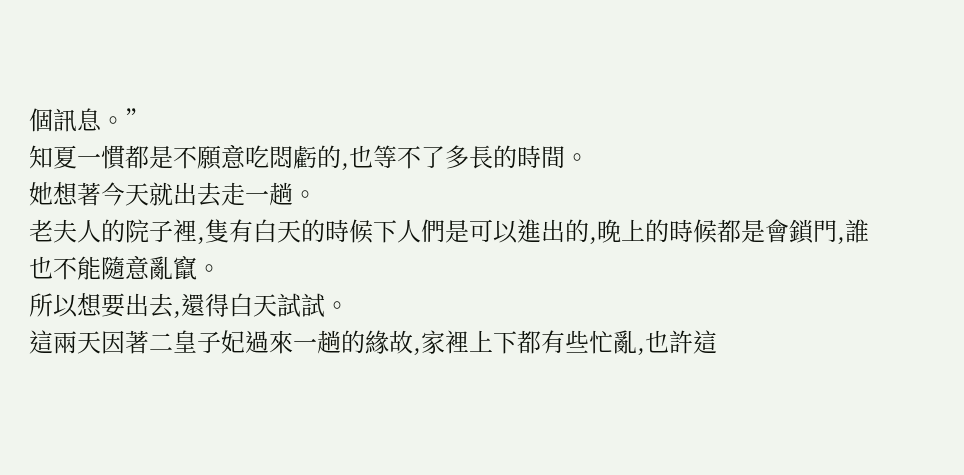個訊息。”
知夏一慣都是不願意吃悶虧的,也等不了多長的時間。
她想著今天就出去走一趟。
老夫人的院子裡,隻有白天的時候下人們是可以進出的,晚上的時候都是會鎖門,誰也不能隨意亂竄。
所以想要出去,還得白天試試。
這兩天因著二皇子妃過來一趟的緣故,家裡上下都有些忙亂,也許這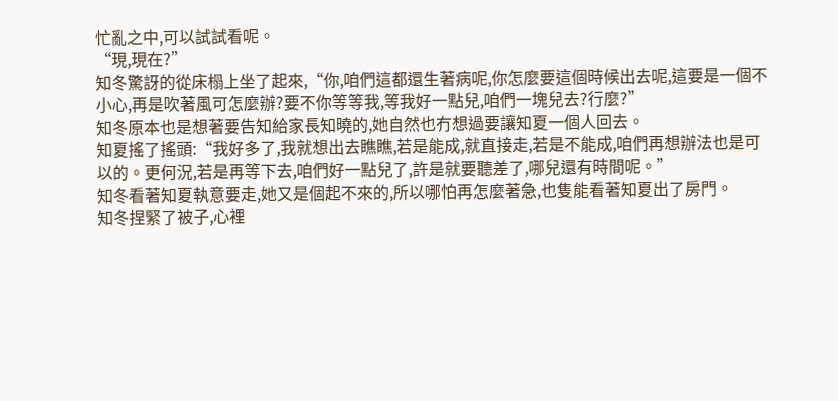忙亂之中,可以試試看呢。
“現,現在?”
知冬驚訝的從床榻上坐了起來,“你,咱們這都還生著病呢,你怎麼要這個時候出去呢,這要是一個不小心,再是吹著風可怎麼辦?要不你等等我,等我好一點兒,咱們一塊兒去?行麼?”
知冬原本也是想著要告知給家長知曉的,她自然也冇想過要讓知夏一個人回去。
知夏搖了搖頭:“我好多了,我就想出去瞧瞧,若是能成,就直接走,若是不能成,咱們再想辦法也是可以的。更何況,若是再等下去,咱們好一點兒了,許是就要聽差了,哪兒還有時間呢。”
知冬看著知夏執意要走,她又是個起不來的,所以哪怕再怎麼著急,也隻能看著知夏出了房門。
知冬捏緊了被子,心裡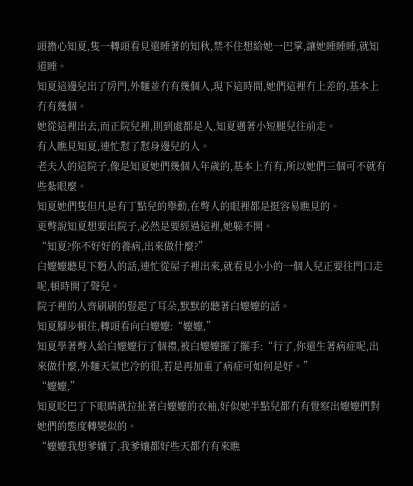頭擔心知夏,隻一轉頭看見還睡著的知秋,禁不住想給她一巴掌,讓她睡睡睡,就知道睡。
知夏這邊兒出了房門,外麵並冇有幾個人,現下這時間,她們這裡冇上差的,基本上冇有幾個。
她從這裡出去,而正院兒裡,則到處都是人,知夏邁著小短腿兒往前走。
有人瞧見知夏,連忙懟了懟身邊兒的人。
老夫人的這院子,像是知夏她們幾個人年歲的,基本上冇有,所以她們三個可不就有些紮眼麼。
知夏她們隻但凡是有丁點兒的舉動,在彆人的眼裡都是挺容易瞧見的。
更彆說知夏想要出院子,必然是要經過這裡,她躲不開。
“知夏?你不好好的養病,出來做什麼?”
白嬤嬤聽見下麪人的話,連忙從屋子裡出來,就看見小小的一個人兒正要往門口走呢,頓時開了聲兒。
院子裡的人齊刷刷的豎起了耳朵,默默的聽著白嬤嬤的話。
知夏腳步頓住,轉頭看向白嬤嬤:“嬤嬤,”
知夏學著彆人給白嬤嬤行了個禮,被白嬤嬤擺了擺手:“行了,你還生著病症呢,出來做什麼,外麵天氣也冷的很,若是再加重了病症可如何是好。”
“嬤嬤,”
知夏眨巴了下眼睛就拉扯著白嬤嬤的衣袖,好似她半點兒都冇有覺察出嬤嬤們對她們的態度轉變似的。
“嬤嬤我想爹孃了,我爹孃都好些天都冇有來瞧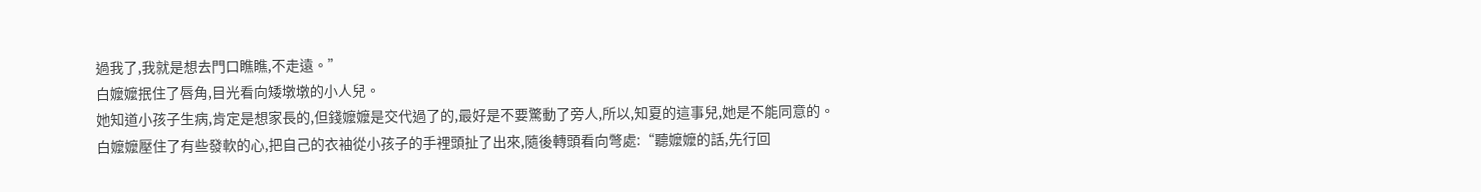過我了,我就是想去門口瞧瞧,不走遠。”
白嬤嬤抿住了唇角,目光看向矮墩墩的小人兒。
她知道小孩子生病,肯定是想家長的,但錢嬤嬤是交代過了的,最好是不要驚動了旁人,所以,知夏的這事兒,她是不能同意的。
白嬤嬤壓住了有些發軟的心,把自己的衣袖從小孩子的手裡頭扯了出來,隨後轉頭看向彆處:“聽嬤嬤的話,先行回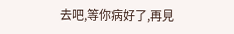去吧,等你病好了,再見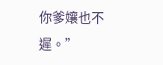你爹孃也不遲。”